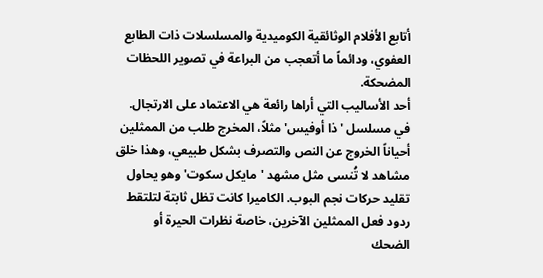أتابع الأفلام الوثائقية الكوميدية والمسلسلات ذات الطابع العفوي، ودائماً ما أتعجب من البراعة في تصوير اللحظات المضحكة.
أحد الأساليب التي أراها رائعة هي الاعتماد على الارتجال. في مسلسل 'ذا أوفيس' مثلاً، المخرج طلب من الممثلين أحياناً الخروج عن النص والتصرف بشكل طبيعي، وهذا خلق مشاهد لا تُنسى مثل مشهد 'مايكل سكوت' وهو يحاول تقليد حركات نجم البوب. الكاميرا كانت تظل ثابتة لتلتقط ردود فعل الممثلين الآخرين، خاصة نظرات الحيرة أو الضحك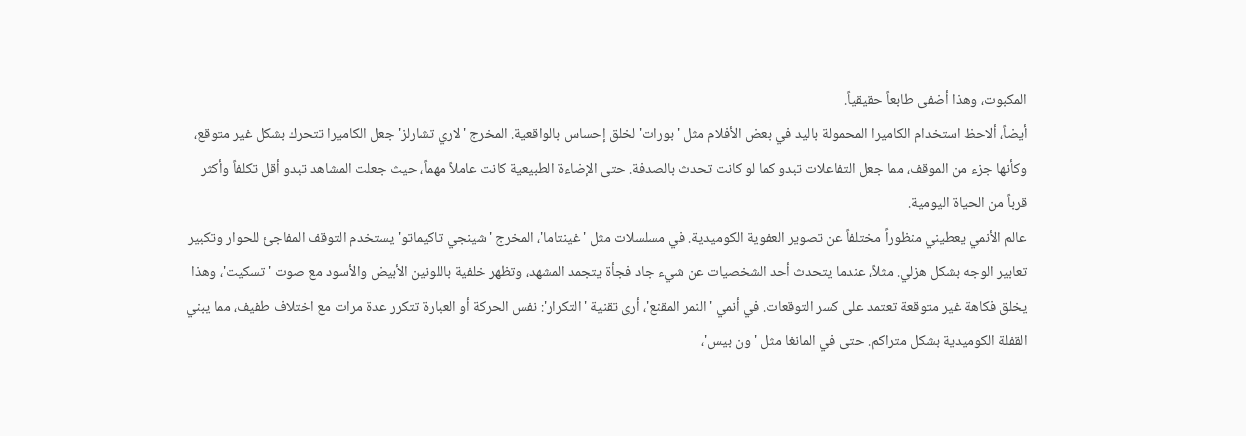المكبوت، وهذا أضفى طابعاً حقيقياً.
أيضاً، ألاحظ استخدام الكاميرا المحمولة باليد في بعض الأفلام مثل 'بورات' لخلق إحساس بالواقعية. المخرج 'لاري تشارلز' جعل الكاميرا تتحرك بشكل غير متوقع، وكأنها جزء من الموقف، مما جعل التفاعلات تبدو كما لو كانت تحدث بالصدفة. حتى الإضاءة الطبيعية كانت عاملاً مهماً، حيث جعلت المشاهد تبدو أقل تكلفاً وأكثر قرباً من الحياة اليومية.
عالم الأنمي يعطيني منظوراً مختلفاً عن تصوير العفوية الكوميدية. في مسلسلات مثل 'غينتاما'، المخرج 'شينجي تاكيماتو' يستخدم التوقف المفاجئ للحوار وتكبير تعابير الوجه بشكل هزلي. مثلاً، عندما يتحدث أحد الشخصيات عن شيء جاد فجأة يتجمد المشهد، وتظهر خلفية باللونين الأبيض والأسود مع صوت 'تسكيت'، وهذا يخلق فكاهة غير متوقعة تعتمد على كسر التوقعات. في أنمي 'النمر المقنع'، أرى تقنية 'التكرار': نفس الحركة أو العبارة تتكرر عدة مرات مع اختلاف طفيف، مما يبني القفلة الكوميدية بشكل متراكم. حتى في المانغا مثل 'ون بيس'،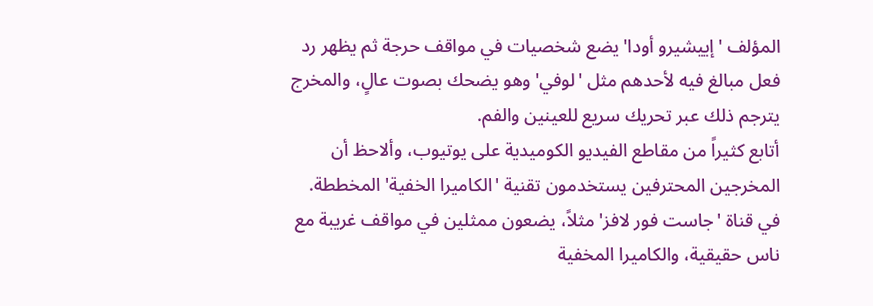المؤلف 'إييشيرو أودا' يضع شخصيات في مواقف حرجة ثم يظهر رد فعل مبالغ فيه لأحدهم مثل 'لوفي' وهو يضحك بصوت عالٍ، والمخرج يترجم ذلك عبر تحريك سريع للعينين والفم.
أتابع كثيراً من مقاطع الفيديو الكوميدية على يوتيوب، وألاحظ أن المخرجين المحترفين يستخدمون تقنية 'الكاميرا الخفية' المخططة. في قناة 'جاست فور لافز' مثلاً، يضعون ممثلين في مواقف غريبة مع ناس حقيقية، والكاميرا المخفية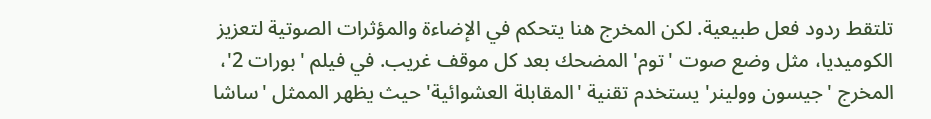تلتقط ردود فعل طبيعية. لكن المخرج هنا يتحكم في الإضاءة والمؤثرات الصوتية لتعزيز الكوميديا، مثل وضع صوت 'توم' المضحك بعد كل موقف غريب. في فيلم 'بورات 2'، المخرج 'جيسون وولينر' يستخدم تقنية 'المقابلة العشوائية' حيث يظهر الممثل 'ساشا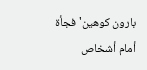بارون كوهين' فجأة أمام أشخاص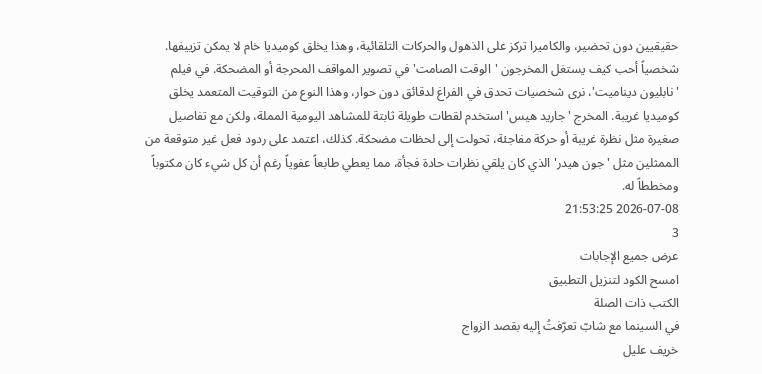حقيقيين دون تحضير، والكاميرا تركز على الذهول والحركات التلقائية، وهذا يخلق كوميديا خام لا يمكن تزييفها.
شخصياً أحب كيف يستغل المخرجون 'الوقت الصامت' في تصوير المواقف المحرجة أو المضحكة. في فيلم 'نابليون ديناميت'، نرى شخصيات تحدق في الفراغ لدقائق دون حوار، وهذا النوع من التوقيت المتعمد يخلق كوميديا غريبة. المخرج 'جاريد هيس' استخدم لقطات طويلة ثابتة للمشاهد اليومية المملة، ولكن مع تفاصيل صغيرة مثل نظرة غريبة أو حركة مفاجئة، تحولت إلى لحظات مضحكة. كذلك، اعتمد على ردود فعل غير متوقعة من الممثلين مثل 'جون هيدر' الذي كان يلقي نظرات حادة فجأة، مما يعطي طابعاً عفوياً رغم أن كل شيء كان مكتوباً ومخططاً له.
2026-07-08 21:53:25
3
عرض جميع الإجابات
امسح الكود لتنزيل التطبيق
الكتب ذات الصلة
في السينما مع شابّ تعرّفتُ إليه بقصد الزواج
خريف عليل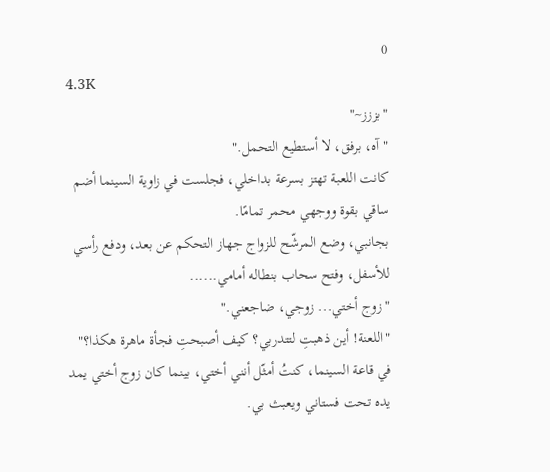0
4.3K
"بززز~"
"آه، برفق، لا أستطيع التحمل."
كانت اللعبة تهتز بسرعة بداخلي، فجلست في زاوية السينما أضم ساقي بقوة ووجهي محمر تمامًا.
بجانبي، وضع المرشّح للزواج جهاز التحكم عن بعد، ودفع رأسي للأسفل، وفتح سحاب بنطاله أمامي......
"زوج أختي... زوجي، ضاجعني."
"اللعنة! أين ذهبتِ لتتدربي؟ كيف أصبحتِ فجأة ماهرة هكذا؟"
في قاعة السينما، كنتُ أمثّل أنني أختي، بينما كان زوج أختي يمد يده تحت فستاني ويعبث بي.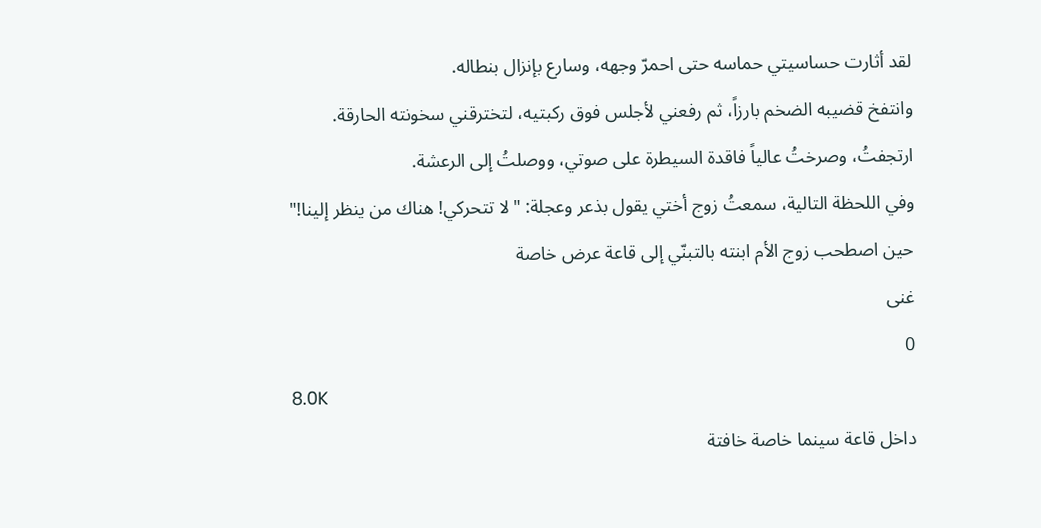لقد أثارت حساسيتي حماسه حتى احمرّ وجهه، وسارع بإنزال بنطاله.
وانتفخ قضيبه الضخم بارزاً، ثم رفعني لأجلس فوق ركبتيه، لتخترقني سخونته الحارقة.
ارتجفتُ، وصرختُ عالياً فاقدة السيطرة على صوتي، ووصلتُ إلى الرعشة.
وفي اللحظة التالية، سمعتُ زوج أختي يقول بذعر وعجلة: "لا تتحركي! هناك من ينظر إلينا!"
حين اصطحب زوج الأم ابنته بالتبنّي إلى قاعة عرض خاصة
غنى
0
8.0K
داخل قاعة سينما خاصة خافتة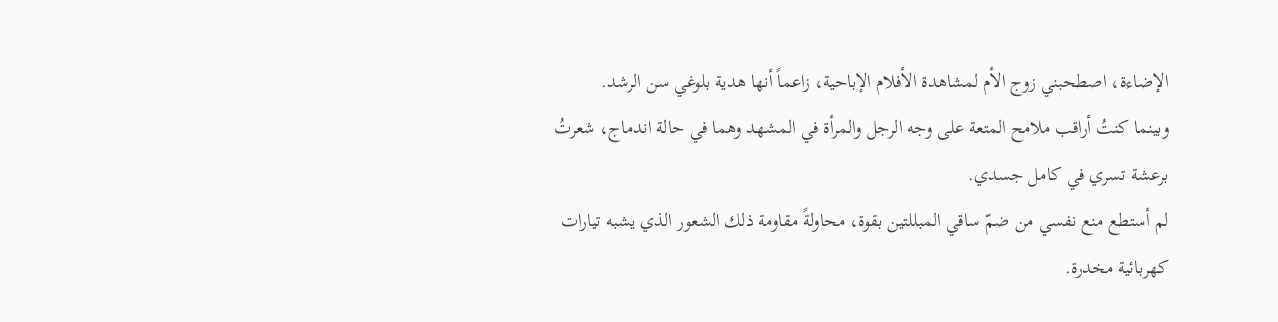الإضاءة، اصطحبني زوج الأم لمشاهدة الأفلام الإباحية، زاعماً أنها هدية بلوغي سن الرشد.
وبينما كنتُ أراقب ملامح المتعة على وجه الرجل والمرأة في المشهد وهما في حالة اندماج، شعرتُ برعشة تسري في كامل جسدي.
لم أستطع منع نفسي من ضمّ ساقي المبللتين بقوة، محاولةً مقاومة ذلك الشعور الذي يشبه تيارات كهربائية مخدرة.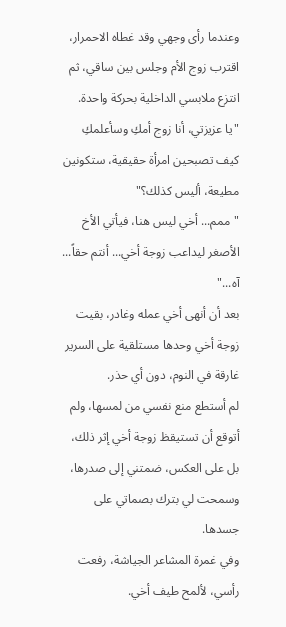وعندما رأى وجهي وقد غطاه الاحمرار، اقترب زوج الأم وجلس بين ساقي، ثم انتزع ملابسي الداخلية بحركة واحدة.
"يا عزيزتي، أنا زوج أمكِ وسأعلمكِ كيف تصبحين امرأة حقيقية، ستكونين مطيعة، أليس كذلك؟"
"ممم... أخي ليس هنا، فيأتي الأخ الأصغر ليداعب زوجة أخي... أنتم حقاً... آه..."
بعد أن أنهى أخي عمله وغادر، بقيت زوجة أخي وحدها مستلقية على السرير غارقة في النوم، دون أي حذر.
لم أستطع منع نفسي من لمسها، ولم أتوقع أن تستيقظ زوجة أخي إثر ذلك، بل على العكس، ضمتني إلى صدرها، وسمحت لي بترك بصماتي على جسدها.
وفي غمرة المشاعر الجياشة، رفعت رأسي، لألمح طيف أخي.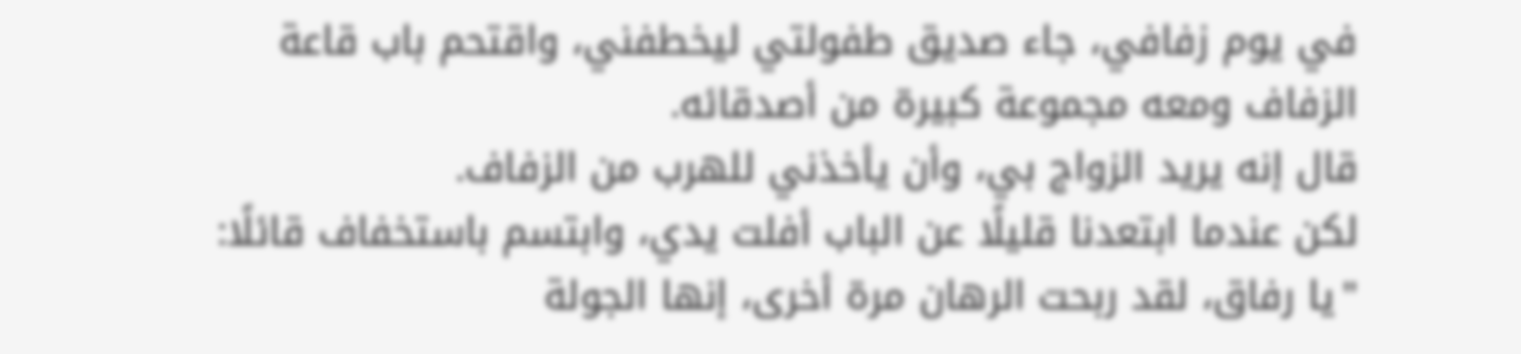في يوم زفافي، جاء صديق طفولتي ليخطفني، واقتحم باب قاعة الزفاف ومعه مجموعة كبيرة من أصدقائه.
قال إنه يريد الزواج بي، وأن يأخذني للهرب من الزفاف.
لكن عندما ابتعدنا قليلًا عن الباب أفلت يدي، وابتسم باستخفاف قائلًا:
"يا رفاق، لقد ربحت الرهان مرة أخرى، إنها الجولة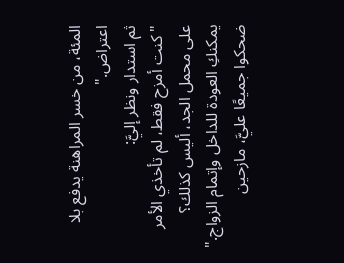المئة، من خسر المراهنة يدفع بلا اعتراض."
ثم استدار ونظر إليَّ:
"كنت أمزح فقط، لم تأخذي الأمر على محمل الجد، أليس كذلك؟ يمكنكِ العودة للداخل وإتمام الزواج."
ضحكوا جميعًا عليَّ، مازحين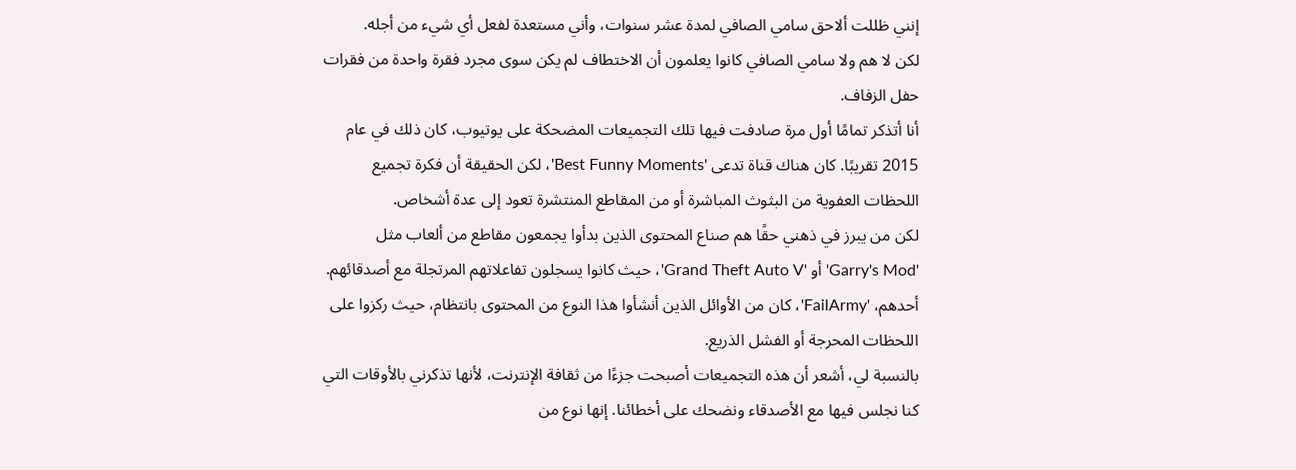إنني ظللت ألاحق سامي الصافي لمدة عشر سنوات، وأني مستعدة لفعل أي شيء من أجله.
لكن لا هم ولا سامي الصافي كانوا يعلمون أن الاختطاف لم يكن سوى مجرد فقرة واحدة من فقرات حفل الزفاف.
أنا أتذكر تمامًا أول مرة صادفت فيها تلك التجميعات المضحكة على يوتيوب، كان ذلك في عام 2015 تقريبًا. كان هناك قناة تدعى 'Best Funny Moments'، لكن الحقيقة أن فكرة تجميع اللحظات العفوية من البثوث المباشرة أو من المقاطع المنتشرة تعود إلى عدة أشخاص.
لكن من يبرز في ذهني حقًا هم صناع المحتوى الذين بدأوا يجمعون مقاطع من ألعاب مثل 'Garry's Mod' أو 'Grand Theft Auto V'، حيث كانوا يسجلون تفاعلاتهم المرتجلة مع أصدقائهم. أحدهم، 'FailArmy'، كان من الأوائل الذين أنشأوا هذا النوع من المحتوى بانتظام، حيث ركزوا على اللحظات المحرجة أو الفشل الذريع.
بالنسبة لي، أشعر أن هذه التجميعات أصبحت جزءًا من ثقافة الإنترنت، لأنها تذكرني بالأوقات التي كنا نجلس فيها مع الأصدقاء ونضحك على أخطائنا. إنها نوع من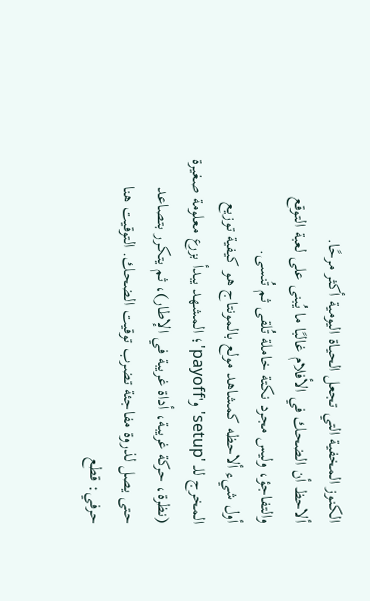الكنوز المخفية التي تجعل الحياة اليومية أكثر مرحًا.
ألاحظ أن الضحك في الأفلام غالبًا ما يُبنى على لعبة التوقع والتفاجؤ، وليس مجرد نكتة خاملة تُلقى ثم تُنسى.
أول شيء ألاحظه كمشاهد مولع بالمونتاج هو كيفية توزيع المخرج للـ 'setup' و'payoff'؛ المشهد يبدأ بزرع معلومة صغيرة (نظرة، حركة غريبة، أداة غريبة في الإطار)، ثم يتكرر بتصاعد حتى يصل لذروة مفاجئة تضرب توقيت الضحك. التوقيت هنا حرفي: قطع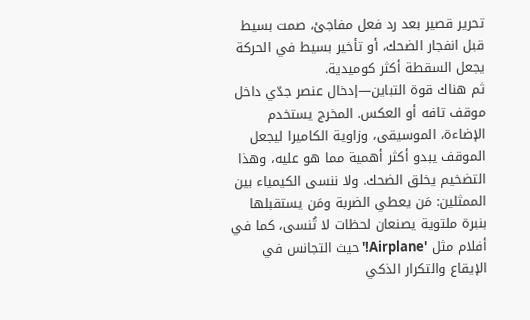تحرير قصير بعد رد فعل مفاجئ، صمت بسيط قبل انفجار الضحك، أو تأخير بسيط في الحركة يجعل السقطة أكثر كوميدية.
ثم هناك قوة التباين—إدخال عنصر جدّي داخل موقف تافه أو العكس. المخرج يستخدم الإضاءة، الموسيقى، وزاوية الكاميرا ليجعل الموقف يبدو أكثر أهمية مما هو عليه، وهذا التضخيم يخلق الضحك. ولا ننسى الكيمياء بين الممثلين: مَن يعطي الضربة ومَن يستقبلها بنبرة ملتوية يصنعان لحظات لا تُنسى، كما في أفلام مثل 'Airplane!' حيث التجانس في الإيقاع والتكرار الذكي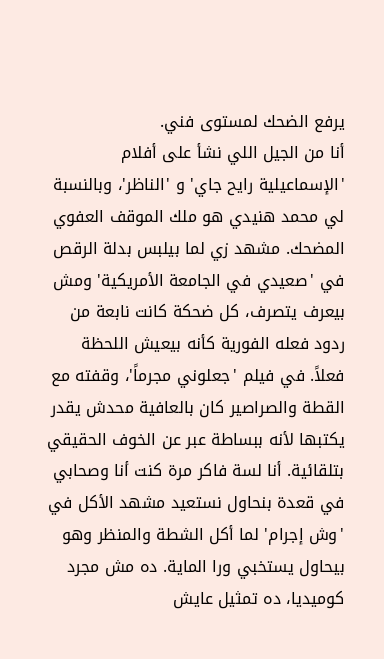يرفع الضحك لمستوى فني.
أنا من الجيل اللي نشأ على أفلام 'الإسماعيلية رايح جاي' و 'الناظر'، وبالنسبة لي محمد هنيدي هو ملك الموقف العفوي المضحك. مشهد زي لما بيلبس بدلة الرقص في 'صعيدي في الجامعة الأمريكية' ومش بيعرف يتصرف، كل ضحكة كانت نابعة من ردود فعله الفورية كأنه بيعيش اللحظة فعلاً. في فيلم 'جعلوني مجرماً'، وقفته مع القطة والصراصير كان بالعافية محدش يقدر يكتبها لأنه ببساطة عبر عن الخوف الحقيقي بتلقائية. أنا لسة فاكر مرة كنت أنا وصحابي في قعدة بنحاول نستعيد مشهد الأكل في 'وش إجرام' لما أكل الشطة والمنظر وهو بيحاول يستخبي ورا الماية. ده مش مجرد كوميديا، ده تمثيل عايش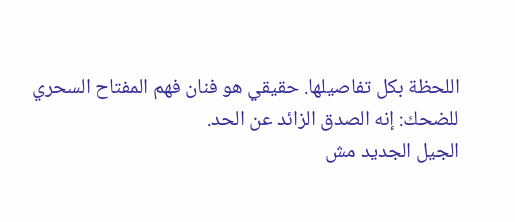اللحظة بكل تفاصيلها. حقيقي هو فنان فهم المفتاح السحري للضحك: إنه الصدق الزائد عن الحد.
الجيل الجديد مش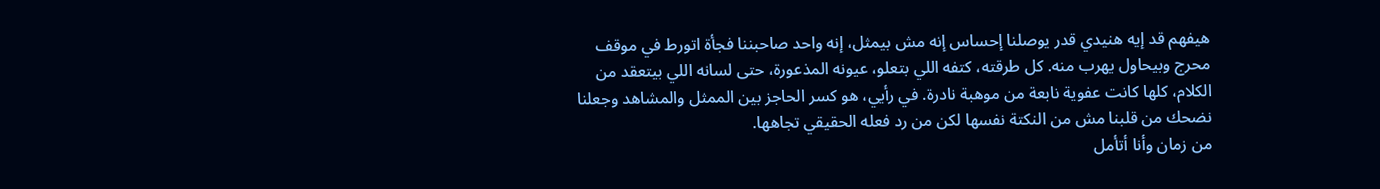هيفهم قد إيه هنيدي قدر يوصلنا إحساس إنه مش بيمثل، إنه واحد صاحبننا فجأة اتورط في موقف محرج وبيحاول يهرب منه. كل طرقته، كتفه اللي بتعلو، عيونه المذعورة، حتى لسانه اللي بيتعقد من الكلام، كلها كانت عفوية نابعة من موهبة نادرة. في رأيي، هو كسر الحاجز بين الممثل والمشاهد وجعلنا نضحك من قلبنا مش من النكتة نفسها لكن من رد فعله الحقيقي تجاهها.
من زمان وأنا أتأمل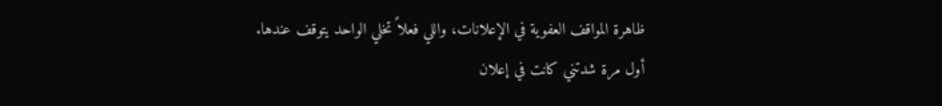ظاهرة المواقف العفوية في الإعلانات، واللي فعلاً تخلي الواحد يتوقف عندها.
أول مرة شدتني كانت في إعلان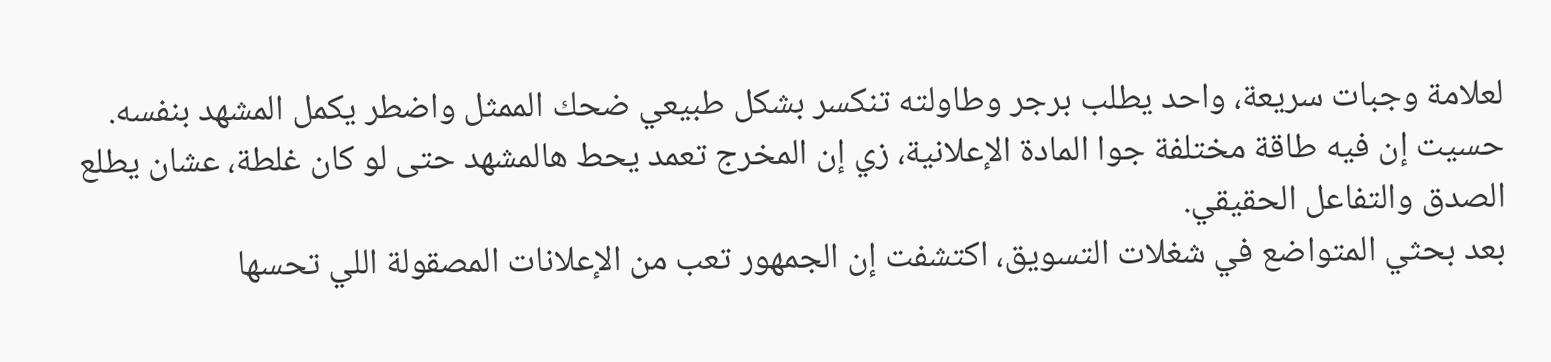لعلامة وجبات سريعة، واحد يطلب برجر وطاولته تنكسر بشكل طبيعي ضحك الممثل واضطر يكمل المشهد بنفسه. حسيت إن فيه طاقة مختلفة جوا المادة الإعلانية، زي إن المخرج تعمد يحط هالمشهد حتى لو كان غلطة، عشان يطلع الصدق والتفاعل الحقيقي.
بعد بحثي المتواضع في شغلات التسويق، اكتشفت إن الجمهور تعب من الإعلانات المصقولة اللي تحسها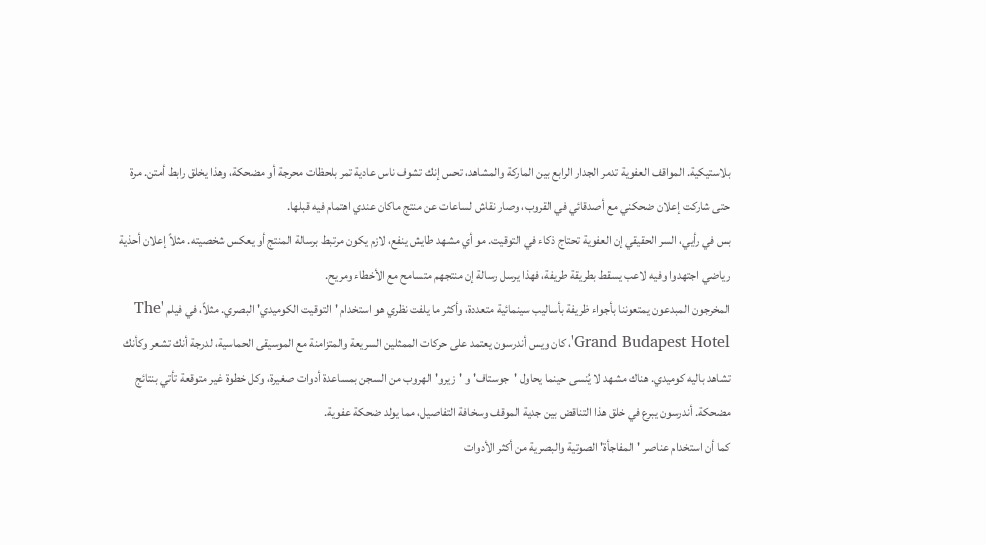بلاستيكية. المواقف العفوية تدمر الجدار الرابع بين الماركة والمشاهد، تحس إنك تشوف ناس عادية تمر بلحظات محرجة أو مضحكة، وهذا يخلق رابط أمتن. مرة حتى شاركت إعلان ضحكني مع أصدقائي في القروب، وصار نقاش لساعات عن منتج ماكان عندي اهتمام فيه قبلها.
بس في رأيي، السر الحقيقي إن العفوية تحتاج ذكاء في التوقيت. مو أي مشهد طايش ينفع، لازم يكون مرتبط برسالة المنتج أو يعكس شخصيته. مثلاً إعلان أحذية رياضي اجتهدوا وفيه لاعب يسقط بطريقة طريفة، فهذا يرسل رسالة إن منتجهم متسامح مع الأخطاء ومريح.
المخرجون المبدعون يمتعوننا بأجواء ظريفة بأساليب سينمائية متعددة، وأكثر ما يلفت نظري هو استخدام 'التوقيت الكوميدي' البصري. مثلاً، في فيلم 'The Grand Budapest Hotel'، كان ويس أندرسون يعتمد على حركات الممثلين السريعة والمتزامنة مع الموسيقى الحماسية، لدرجة أنك تشعر وكأنك تشاهد باليه كوميدي. هناك مشهد لا يُنسى حينما يحاول 'جوستاف' و 'زيرو' الهروب من السجن بمساعدة أدوات صغيرة، وكل خطوة غير متوقعة تأتي بنتائج مضحكة. أندرسون يبرع في خلق هذا التناقض بين جدية الموقف وسخافة التفاصيل، مما يولد ضحكة عفوية.
كما أن استخدام عناصر 'المفاجأة' الصوتية والبصرية من أكثر الأدوات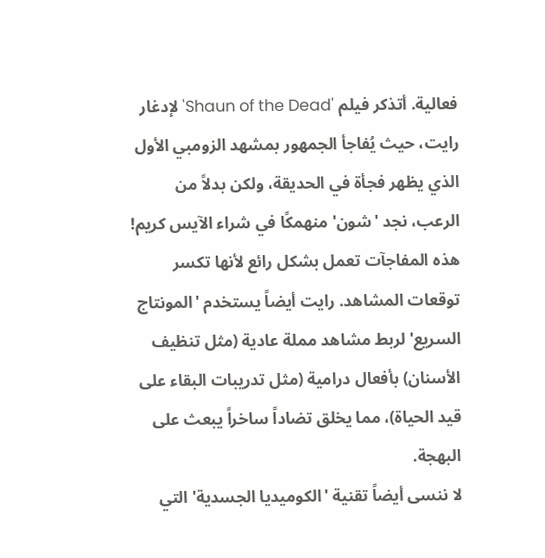فعالية. أتذكر فيلم 'Shaun of the Dead' لإدغار رايت، حيث يُفاجأ الجمهور بمشهد الزومبي الأول الذي يظهر فجأة في الحديقة، ولكن بدلاً من الرعب، نجد 'شون' منهمكًا في شراء الآيس كريم! هذه المفاجآت تعمل بشكل رائع لأنها تكسر توقعات المشاهد. رايت أيضاً يستخدم 'المونتاج السريع' لربط مشاهد مملة عادية (مثل تنظيف الأسنان) بأفعال درامية (مثل تدريبات البقاء على قيد الحياة)، مما يخلق تضاداً ساخراً يبعث على البهجة.
لا ننسى أيضاً تقنية 'الكوميديا الجسدية' التي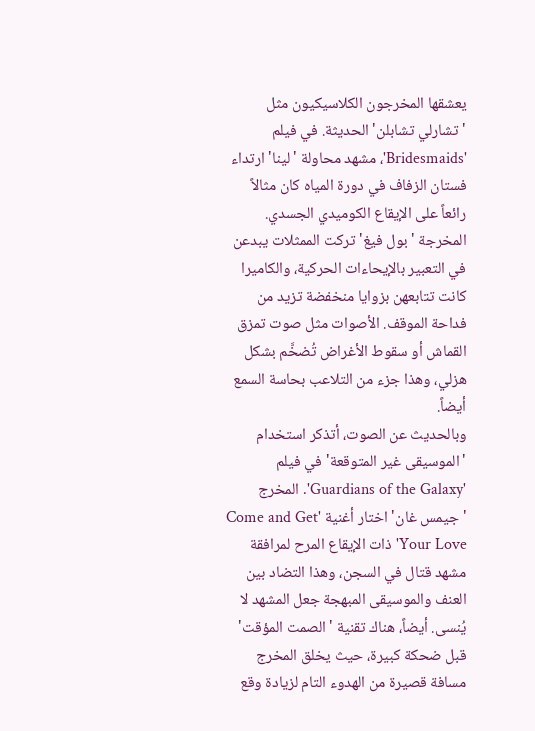يعشقها المخرجون الكلاسيكيون مثل 'تشارلي تشابلن' الحديثة. في فيلم 'Bridesmaids'، مشهد محاولة 'لينا' ارتداء فستان الزفاف في دورة المياه كان مثالاً رائعاً على الإيقاع الكوميدي الجسدي. المخرجة 'بول فيغ' تركت الممثلات يبدعن في التعبير بالإيحاءات الحركية، والكاميرا كانت تتابعهن بزوايا منخفضة تزيد من فداحة الموقف. الأصوات مثل صوت تمزق القماش أو سقوط الأغراض تُضخَّم بشكل هزلي، وهذا جزء من التلاعب بحاسة السمع أيضاً.
وبالحديث عن الصوت، أتذكر استخدام 'الموسيقى غير المتوقعة' في فيلم 'Guardians of the Galaxy'. المخرج 'جيمس غان' اختار أغنية 'Come and Get Your Love' ذات الإيقاع المرح لمرافقة مشهد قتال في السجن، وهذا التضاد بين العنف والموسيقى المبهجة جعل المشهد لا يُنسى. أيضاً، هناك تقنية 'الصمت المؤقت' قبل ضحكة كبيرة، حيث يخلق المخرج مسافة قصيرة من الهدوء التام لزيادة وقع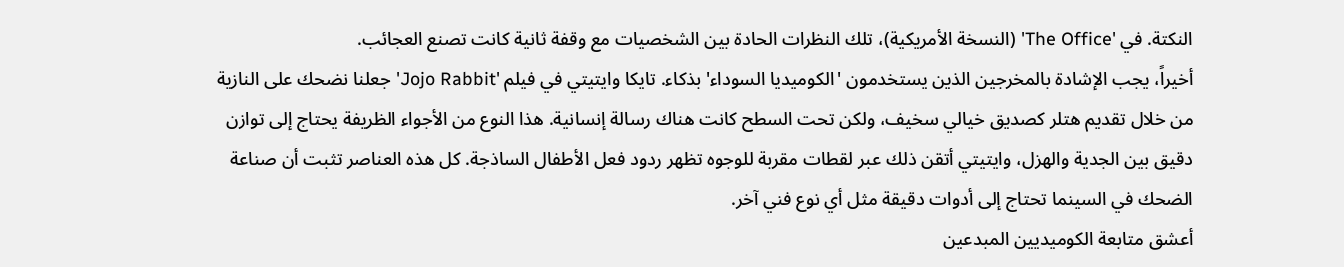النكتة. في 'The Office' (النسخة الأمريكية)، تلك النظرات الحادة بين الشخصيات مع وقفة ثانية كانت تصنع العجائب.
أخيراً، يجب الإشادة بالمخرجين الذين يستخدمون 'الكوميديا السوداء' بذكاء. تايكا وايتيتي في فيلم 'Jojo Rabbit' جعلنا نضحك على النازية من خلال تقديم هتلر كصديق خيالي سخيف، ولكن تحت السطح كانت هناك رسالة إنسانية. هذا النوع من الأجواء الظريفة يحتاج إلى توازن دقيق بين الجدية والهزل، وايتيتي أتقن ذلك عبر لقطات مقربة للوجوه تظهر ردود فعل الأطفال الساذجة. كل هذه العناصر تثبت أن صناعة الضحك في السينما تحتاج إلى أدوات دقيقة مثل أي نوع فني آخر.
أعشق متابعة الكوميديين المبدعين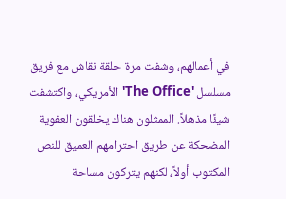في أعمالهم، وشفت مرة حلقة نقاش مع فريق مسلسل 'The Office' الأمريكي، واكتشفت شيئًا مذهلاً. الممثلون هناك يخلقون العفوية المضحكة عن طريق احترامهم العميق للنص المكتوب أولاً، لكنهم يتركون مساحة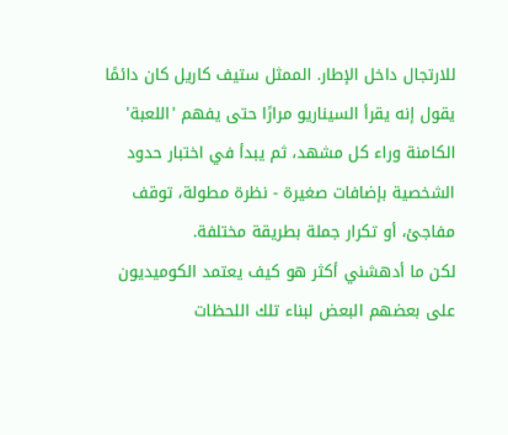للارتجال داخل الإطار. الممثل ستيف كاريل كان دائمًا يقول إنه يقرأ السيناريو مرارًا حتى يفهم 'اللعبة' الكامنة وراء كل مشهد، ثم يبدأ في اختبار حدود الشخصية بإضافات صغيرة - نظرة مطولة، توقف مفاجئ، أو تكرار جملة بطريقة مختلفة.
لكن ما أدهشني أكثر هو كيف يعتمد الكوميديون على بعضهم البعض لبناء تلك اللحظات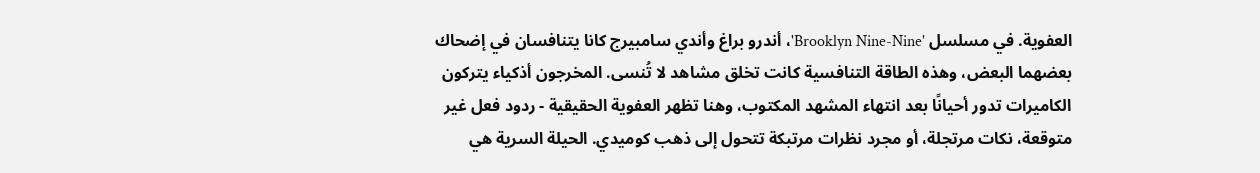العفوية. في مسلسل 'Brooklyn Nine-Nine'، أندرو براغ وأندي سامبيرج كانا يتنافسان في إضحاك بعضهما البعض، وهذه الطاقة التنافسية كانت تخلق مشاهد لا تُنسى. المخرجون أذكياء يتركون الكاميرات تدور أحيانًا بعد انتهاء المشهد المكتوب، وهنا تظهر العفوية الحقيقية - ردود فعل غير متوقعة، نكات مرتجلة، أو مجرد نظرات مرتبكة تتحول إلى ذهب كوميدي. الحيلة السرية هي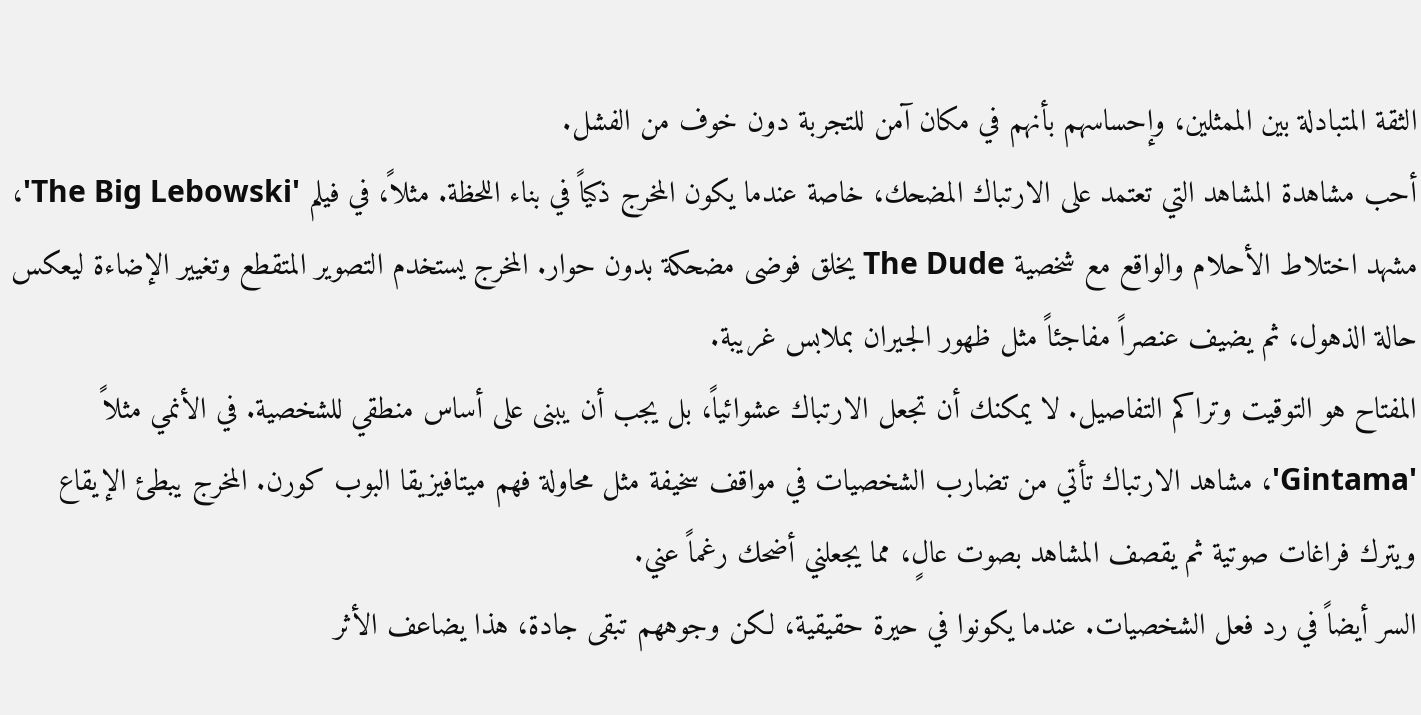الثقة المتبادلة بين الممثلين، وإحساسهم بأنهم في مكان آمن للتجربة دون خوف من الفشل.
أحب مشاهدة المشاهد التي تعتمد على الارتباك المضحك، خاصة عندما يكون المخرج ذكياً في بناء اللحظة. مثلاً، في فيلم 'The Big Lebowski'، مشهد اختلاط الأحلام والواقع مع شخصية The Dude يخلق فوضى مضحكة بدون حوار. المخرج يستخدم التصوير المتقطع وتغيير الإضاءة ليعكس حالة الذهول، ثم يضيف عنصراً مفاجئاً مثل ظهور الجيران بملابس غريبة.
المفتاح هو التوقيت وتراكم التفاصيل. لا يمكنك أن تجعل الارتباك عشوائياً، بل يجب أن يبنى على أساس منطقي للشخصية. في الأنمي مثلاً 'Gintama'، مشاهد الارتباك تأتي من تضارب الشخصيات في مواقف سخيفة مثل محاولة فهم ميتافيزيقا البوب كورن. المخرج يبطئ الإيقاع ويترك فراغات صوتية ثم يقصف المشاهد بصوت عالٍ، مما يجعلني أضحك رغماً عني.
السر أيضاً في رد فعل الشخصيات. عندما يكونوا في حيرة حقيقية، لكن وجوههم تبقى جادة، هذا يضاعف الأثر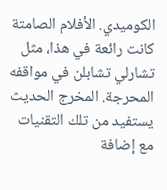الكوميدي. الأفلام الصامتة كانت رائعة في هذا، مثل تشارلي تشابلن في مواقفه المحرجة. المخرج الحديث يستفيد من تلك التقنيات مع إضافة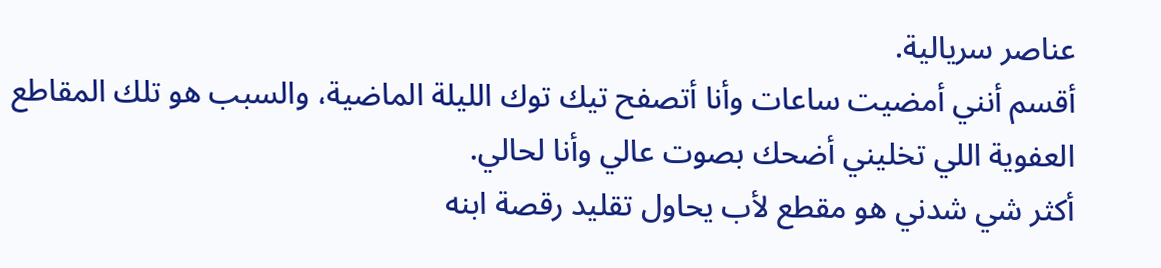عناصر سريالية.
أقسم أنني أمضيت ساعات وأنا أتصفح تيك توك الليلة الماضية، والسبب هو تلك المقاطع العفوية اللي تخليني أضحك بصوت عالي وأنا لحالي.
أكثر شي شدني هو مقطع لأب يحاول تقليد رقصة ابنه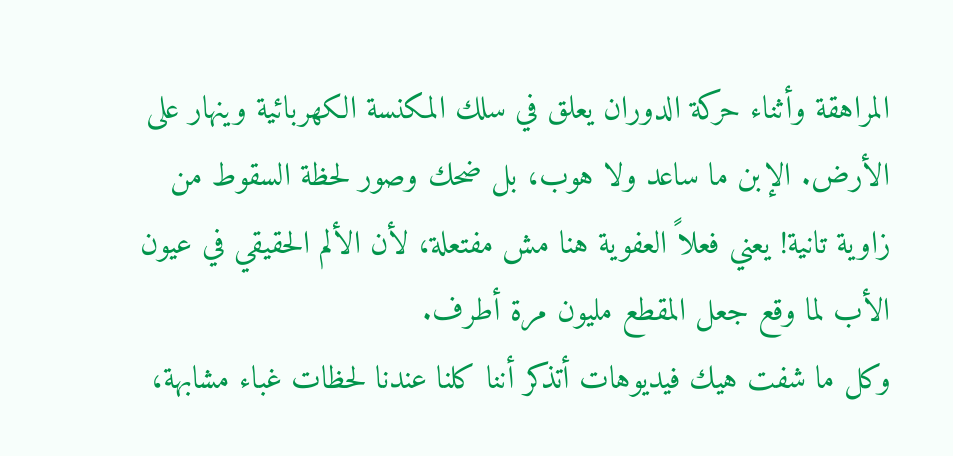المراهقة وأثناء حركة الدوران يعلق في سلك المكنسة الكهربائية وينهار على الأرض. الإبن ما ساعد ولا هوب، بل ضحك وصور لحظة السقوط من زاوية تانية! يعني فعلاً العفوية هنا مش مفتعلة، لأن الألم الحقيقي في عيون الأب لما وقع جعل المقطع مليون مرة أطرف.
وكل ما شفت هيك فيديوهات أتذكر أننا كلنا عندنا لحظات غباء مشابهة،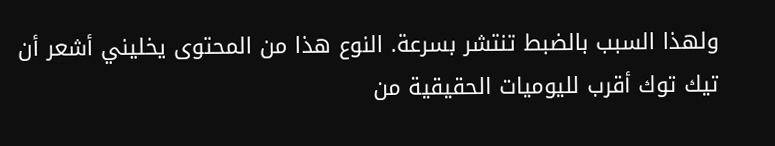ولهذا السبب بالضبط تنتشر بسرعة. النوع هذا من المحتوى يخليني أشعر أن تيك توك أقرب لليوميات الحقيقية من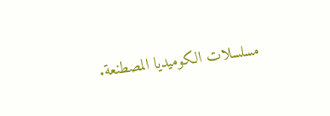مسلسلات الكوميديا المصطنعة.